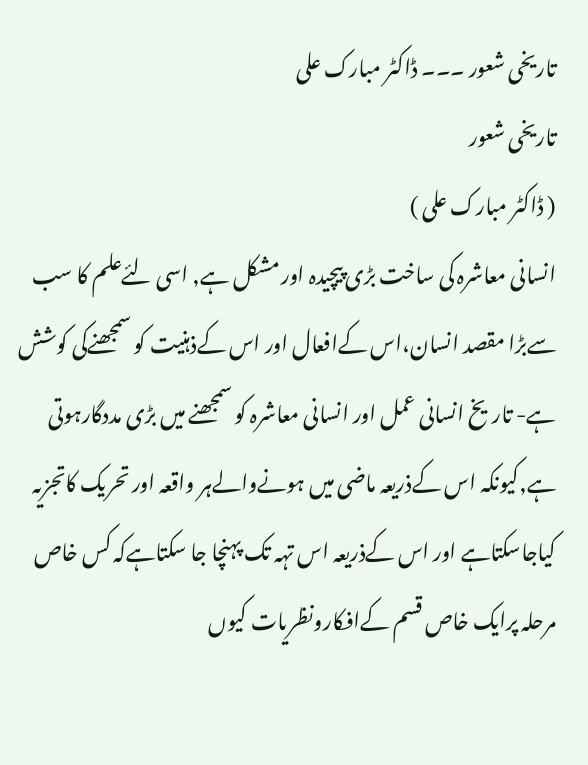تاریخی شعور ۔۔۔ ڈاکٹر مبارک علی
تاریخی شعور
( ڈاکٹر مبارک علی )
انسانی معاشرہ کی ساخت بڑی پیچیدہ اور مشکل ہے, اسی لئےعلم کا سب سےبڑا مقصد انسان،اس کےافعال اور اس کےذہنیت کو سمجھنےکی کوشش ہے- تاریخ انسانی عمل اور انسانی معاشرہ کو سمجھنے میں بڑی مددگارہوتی ہے,کیونکہ اس کےذریعہ ماضی میں ہونےوالےہر واقعہ اور تحریک کاتجزیہ کیاجاسکتاہے اور اس کےذریعہ اس تہہ تک پہنچا جا سکتاہےکہ کس خاص مرحلہ پرایک خاص قسم کےافکارونظریات کیوں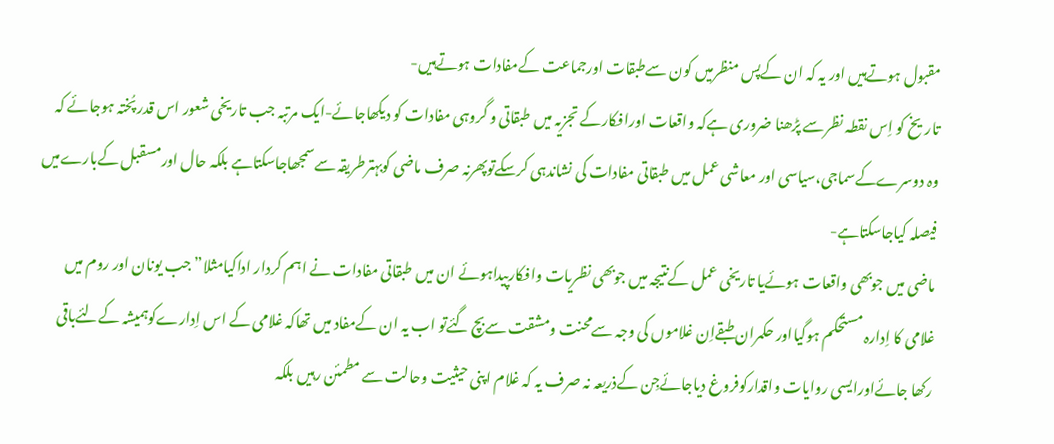مقبول ہوتےہیں اور یہ کہ ان کےپس منظرمیں کون سےطبقات اورجماعت کےمفادات ہوتےہیں-
تاریخ کو اِس نقطہ نظرسے پڑھنا ضروری ہےکہ واقعات اورافکارکے تجزیہ میں طبقاتی و گروہی مفادات کو دیکھاجائے-ایک مرتبہ جب تاریخی شعور اس قدر پُختہ ہوجائے کہ وہ دوسرےکےسماجی،سیاسی اور معاشی عمل میں طبقاتی مفادات کی نشاندہی کرسکےتوپھرنہ صرف ماضی کوبہترطریقہ سےسمجھاجاسکتاہے بلکہ حال اورمسقبل کےبارےمیں فیصلہ کیاجاسکتاہے-
ماضی میں جوبھی واقعات ہوئےیا تاریخی عمل کےنتیجہ میں جوبھی نظریات وافکارپیداہوئے ان میں طبقاتی مفادات نے اہم کردار اداکیامثلا” جب یونان اور روم میں غلامی کا اِدارہ مستحکم ہوگیااور حکمران طبقےاِن غلاموں کی وجہ سےمحنت ومشقت سےبچ گئےتو اب یہ ان کےمفاد میں تھاکہ غلامی کے اس اِدارےکوہمیشہ کےلئےباقی رکھا جائےاورایسی روایات واقدارکوفروغ دیاجائےجِن کےذریعہ نہ صرف یہ کہ غلام اپنی حیثیت وحالت سے مطمئن رہیں بلکہ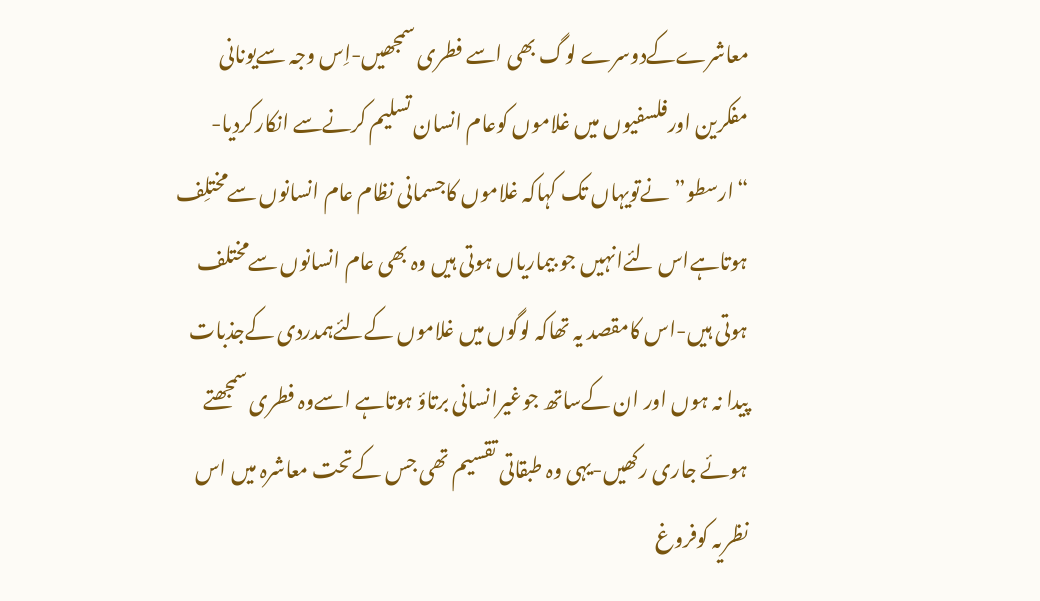معاشرےکےدوسرے لوگ بھی اسے فطری سمجھیں-اِس وجہ سےیونانی مفکرین اورفلسفیوں میں غلاموں کوعام انسان تسلیم کرنےسے انکارکردیا- “ارسطو”نےتویہاں تک کہاکہ غلاموں کاجسمانی نظام عام انسانوں سےمختلِف ہوتاہےاس لئےانہیں جو بیماریاں ہوتی ہیں وہ بھی عام انسانوں سےمختلف ہوتی ہیں-اس کامقصد یہ تھاکہ لوگوں میں غلاموں کےلئےہمدردی کےجذبات پیدا نہ ہوں اور ان کےساتھ جوغیرانسانی برتاؤ ہوتاہے اسےوہ فطری سمجھتے ہوئے جاری رکھیں-یہی وہ طبقاتی تقسیم تھی جس کےتحت معاشرہ میں اس نظریہ کوفروغ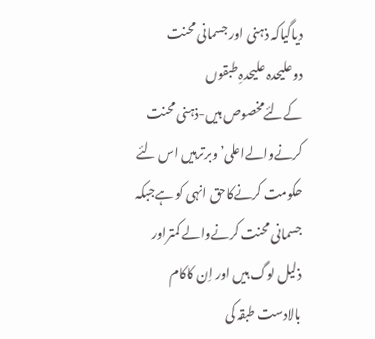دیاگیاکہ ذہنی اور جسمانی محنت دوعلیحدہ علیحدہِ طبقوں کےلئےمخصوص ہیں-ذہنی محنت کرنےوالےاعلی’ وبرترہیں اس لئے حکومت کرنےکاحق انہی کو ہےجبکہ جسمانی محنت کرنےوالے کمتراور ذلیل لوگ ہیں اور اِن کاکام بالادست طبقہ کی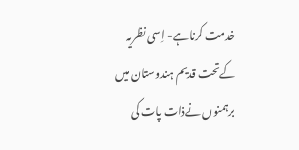خدمت کرناہے- اِسی نظریہ کےتحت قدیم ہندوستان میں برہمنوں نےذات پات کی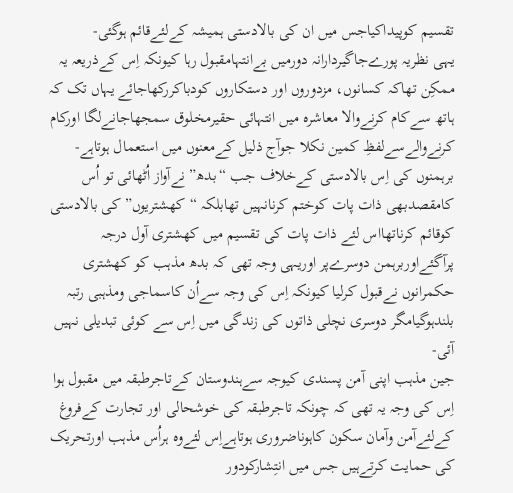تقسیم کوپیداکیاجس میں ان کی بالادستی ہمیشہ کےلئےقائم ہوگئی-
یہی نظریہ پورےجاگیردارانہ دورمیں بےانتہامقبول رہا کیونکہ اِس کےذریعہ یہ ممکِن تھاکہ کسانوں، مزدوروں اور دستکاروں کودباکررکھاجائے یہاں تک کہ ہاتھ سےکام کرنےوالا معاشرہ میں انتہائی حقیرمخلوق سمجھاجانےلگا اورکام کرنےوالےسےلفظِ کمین نکلا جوآج ذلیل کےمعنوں میں استعمال ہوتاہے-برہمنوں کی اِس بالادستی کےخلاف جب “بدھ” نےآواز اُٹھائی تو اُس کامقصدبھی ذات پات کوختم کرنانہیں تھابلکہ “کھشتریوں” کی بالادستی کوقائم کرناتھااس لئے ذات پات کی تقسیم میں کھشتری آول درجہ پرآگئےاوربرہمن دوسرےپر اوریہی وجہ تھی کہ بدھ مذہب کو کھشتری حکمرانوں نےقبول کرلیا کیونکہ اِس کی وجہ سےاُن کاسماجی ومذہبی رتبہ بلندہوگیامگر دوسری نچلی ذاتوں کی زندگی میں اِس سے کوئی تبدیلی نہیں آئی-
جین مذہب اپنی آمن پسندی کیوجہ سےہندوستان کےتاجرطبقہ میں مقبول ہوا اِس کی وجہ یہ تھی کہ چونکہ تاجرطبقہ کی خوشحالی اور تجارت کےفروغ کےلئےآمن وآمان سکون کاہوناضروری ہوتاہےاِس لئےوہ ہراُس مذہب اورتحریک کی حمایت کرتےہیں جس میں انتِشارکودور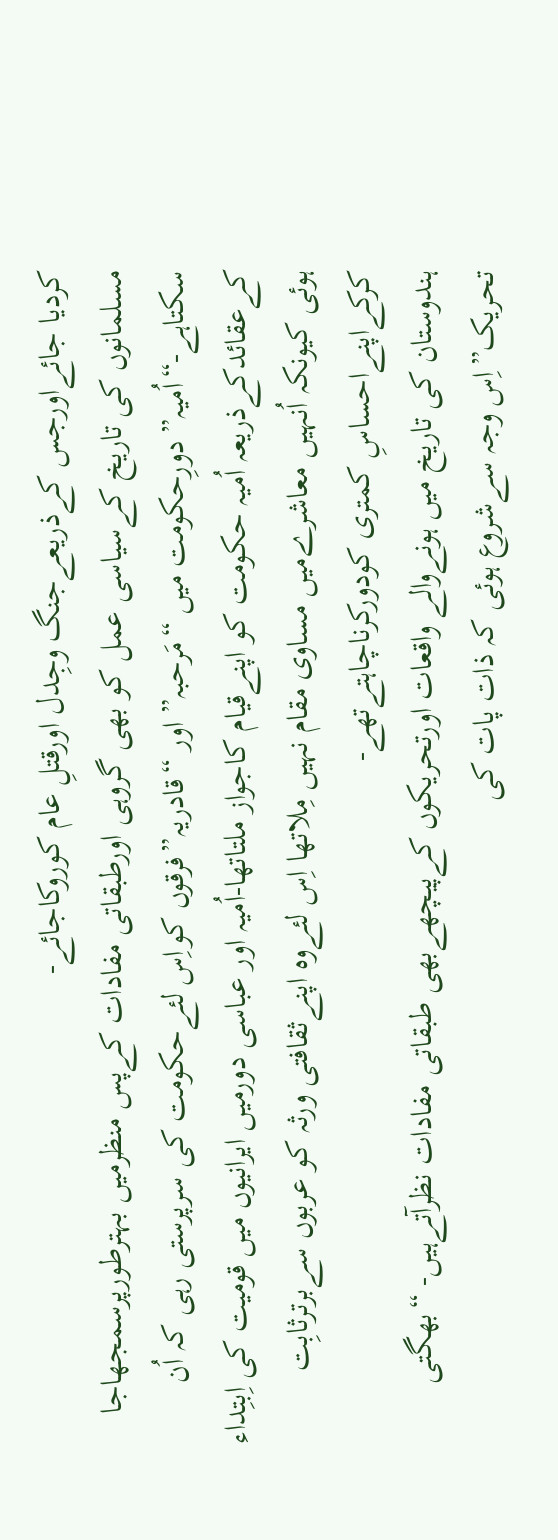کردیا جائےاورجس کےذریعےجنگ وجِدل اورقتلِ عام کوروکاجائے-
مسلمانوں کی تاریخ کےسیاسی عمل کو بھی گروہی اورطبقاتی مفادات کےپس منظرمیں بہترطورپرسمجھاجا سکتاہے-“اُمیہ” دورِحکومت میں “مَرحبہ” اور “قادریہ”فرقوں کواِس لئےحکومت کی سرپرستی رہی کہ اُن کےعقائدکےذریعہ اُمیہ حکومت کو اپنےقیام کاجواز ملتاتھا-اُمیہ اور عباسی دورمیں ایرانیوں میں قومیت کی اِبتِداء ہوئی کیونکہ اُنہیں معاشرےمیں مساوی مقام نہیں مِلاتھا اِس لئےوہ اپنےثقافتی ورثہ کو عربوں سےبرترثابِت کرکےاپنےاحساسِ کمتری کودورکرناچاہتےتھے-
ہندوستان کی تاریخ میں ہونےوالے واقعات اورتحریکوں کےپیچھےبھی طبقاتی مفادات نظرآتےہیں- “بھگتی تحریک”اِس وجہ سےشروع ہوئی کہ ذات پات کی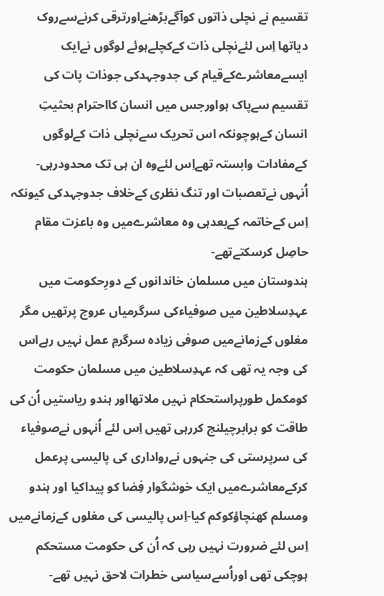تقسیم نے نچلی ذاتوں کوآگےبڑھنےاورترقی کرنےسےروک دیاتھا اِس لئےنچلی ذات کےکچلےہوئے لوگوں نےایک ایسےمعاشرےکےقیام کی جدوجہدکی جوذات پات کی تقسیم سےپاک ہواورجس میں انسان کااحترام بحثیتِ انسان کےہوچونکہ اس تحریک سےنچلی ذات کےلوگوں کےمفادات وابستہ تھےاِس لئےوہ ان ہی تک محدودرہی-اُنہوں نےتعصبات اور تنگ نظری کےخلاف جدوجہدکی کیونکہ اِس کےخاتمہ کےبعدہی وہ معاشرےمیں وہ باعزت مقام حاصِل کرسکتےتھے-
ہندوستان میں مسلمان خاندانوں کے دورِحکومت میں عہدِسلاطین میں صوفیاءکی سرگرمیاں عروج پرتھیں مگر مغلوں کےزمانےمیں صوفی زیادہ سرگرمِ عمل نہیں رہےاس کی وجہ یہ تھی کہ عہدِسلاطین میں مسلمان حکومت کومکمل طورپراستحکام نہیں ملاتھااور ہندو ریاستیں اُن کی طاقت کو برابرچیلنج کررہی تھیں اِس لئے اُنہوں نےصوفیاء کی سرپرستی کی جنہوں نےرواداری کی پالیسی پرعمل کرکےمعاشرےمیں ایک خوشگوار فِضا کو پیداکیا اور ہندو ومسلم کھنچاؤکوکم کیا-اِس پالیسی کی مغلوں کےزمانےمیں اِس لئے ضرورت نہیں رہی کہ اُن کی حکومت مستحکم ہوچکی تھی اوراُسےسیاسی خطرات لاحق نہیں تھے-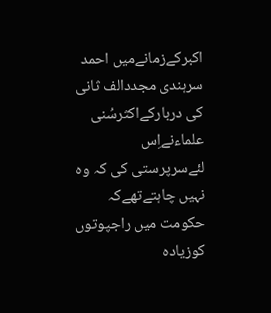اکبرکےزمانےمیں احمد سرہندی مجددالف ثانی کی دربارکےاکثرسُنی علماءنےاِس لئےسرپرستی کی کہ وہ نہیں چاہتےتھےکہ حکومت میں راجپوتوں کوزیادہ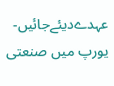عہدےدیئےجائیں-
یورپ میں صنعتی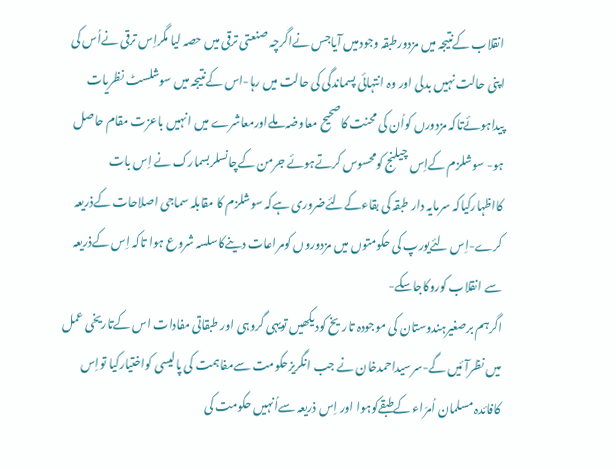انقلاب کےنتیجہ میں مزدورطبقہ وجودمیں آیاجس نےاگرچہ صنعتی ترقی میں حصہ لیا مگراِس ترقی نےاُس کی اپنی حالت نہیں بدلی اور وہ انتہائی پسماندگی کی حالت میں رہا-اس کےنتیجہ میں سوشلسٹ نظریات پیداہوئےتاکہ مزدورں کواُن کی محنت کاصحیح معاوضہ ملےاورمعاشرے میں انہیں باعزت مقام حاصل ہو- سوشلزم کےاِس چیلنج کومحسوس کرتےہوئے جرمن کےچانسلربسمارک نے اِس بات کااظہارکیاکہ سرمایہ دار طبقہ کی بقاءکےلئےضروری ہےکہ سوشلزم کا مقابلہ سماجی اصلاحات کےذریعہ کرے-اِس لئےیورپ کی حکومتوں میں مزدوروں کومراعات دینےکاسلسہ شروع ہوا تاکہ اِس کےذریعہ سے انقلاب کوروکاجاسکے-
اگرہم برصغیرہندوستان کی موجودہ تاریخ کودیکھیں تویہی گروہی اور طبقاتی مفادات اس کےتاریخی عمل میں نظرآئیں گے-سرسیداحمدخان نے جب انگریزحکومت سےمفاہمت کی پالیسی کواختیارکیا تواِس کافائدہ مسلمان اُمرَاء کےطبقےکوہوا اور اِس ذریعہ سےاُنہیں حکومت کی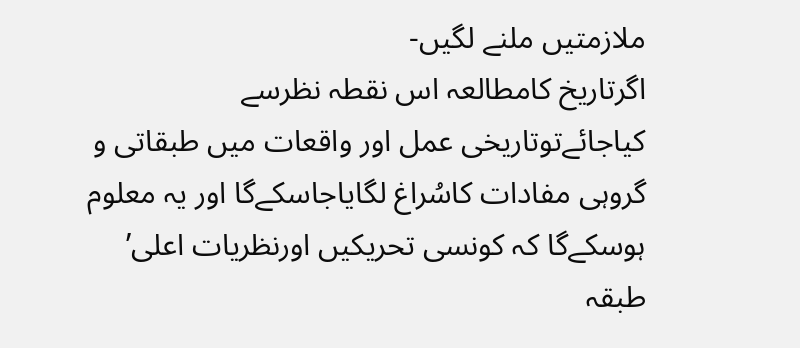ملازمتیں ملنے لگیں-
اگرتاریخ کامطالعہ اس نقطہ نظرسے کیاجائےتوتاریخی عمل اور واقعات میں طبقاتی و گروہی مفادات کاسُراغ لگایاجاسکےگا اور یہ معلوم ہوسکےگا کہ کونسی تحریکیں اورنظریات اعلی’ طبقہ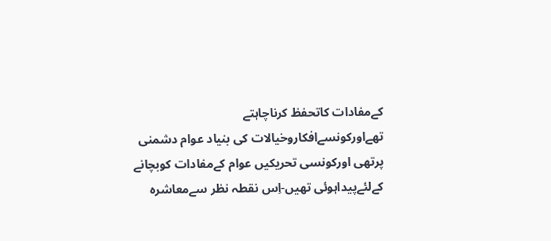کےمفادات کاتحفظ کرناچاہتے تھےاورکونسےافکاروخیالات کی بنیاد عوام دشمنی پرتھی اورکونسی تحریکیں عوام کےمفادات کوبچانے کےلئےپیداہوئی تھیں-اِس نقطہ نظر سےمعاشرہ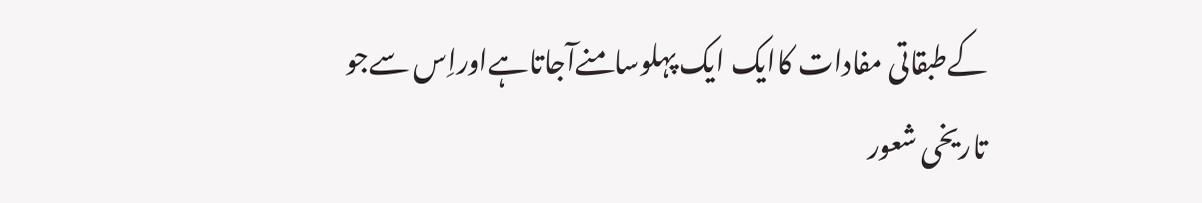کےطبقاتی مفادات کاایک ایک پہلوسامنےآجاتاہےاوراِس سےجو تاریخی شعور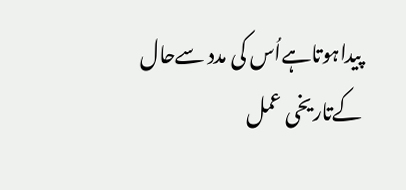پیداہوتاہےاُس کی مدد سےحال کےتاریخی عمل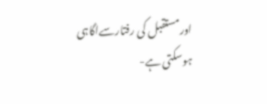اورمستقبل کی رفتارسےاگاہی ہوسکتی ہے-